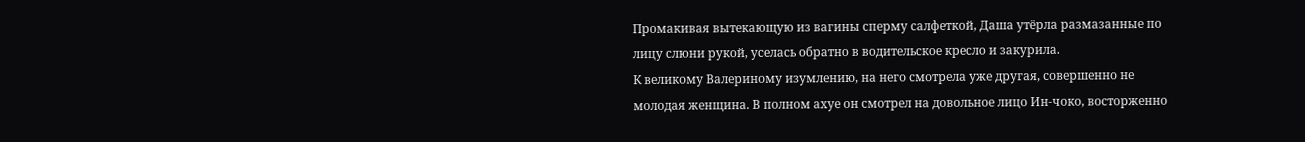Промакивая вытекающую из вагины сперму салфеткой, Даша утёрла размазанные по лицу слюни рукой, уселась обратно в водительское кресло и закурила.
К великому Валериному изумлению, на него смотрела уже другая, совершенно не молодая женщина. В полном ахуе он смотрел на довольное лицо Ин-чоко, восторженно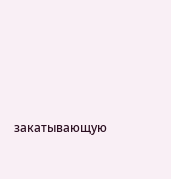закатывающую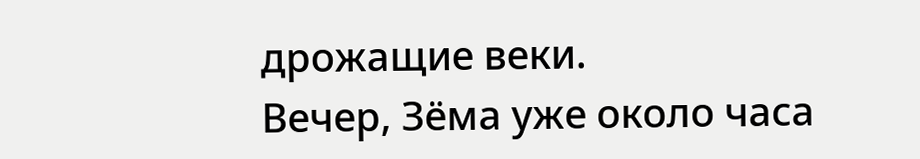дрожащие веки.
Вечер, Зёма уже около часа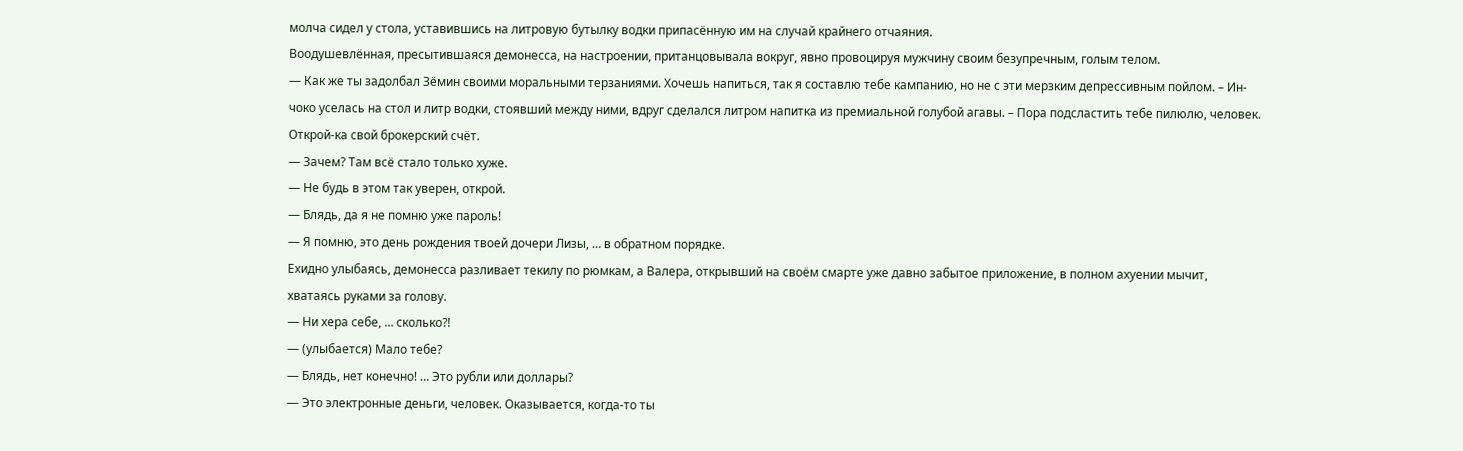молча сидел у стола, уставившись на литровую бутылку водки припасённую им на случай крайнего отчаяния.
Воодушевлённая, пресытившаяся демонесса, на настроении, пританцовывала вокруг, явно провоцируя мужчину своим безупречным, голым телом.
— Как же ты задолбал Зёмин своими моральными терзаниями. Хочешь напиться, так я составлю тебе кампанию, но не с эти мерзким депрессивным пойлом. – Ин-чоко уселась на стол и литр водки, стоявший между ними, вдруг сделался литром напитка из премиальной голубой агавы. – Пора подсластить тебе пилюлю, человек. Открой-ка свой брокерский счёт.
— Зачем? Там всё стало только хуже.
— Не будь в этом так уверен, открой.
— Блядь, да я не помню уже пароль!
— Я помню, это день рождения твоей дочери Лизы, … в обратном порядке.
Ехидно улыбаясь, демонесса разливает текилу по рюмкам, а Валера, открывший на своём смарте уже давно забытое приложение, в полном ахуении мычит, хватаясь руками за голову.
— Ни хера себе, … сколько?!
— (улыбается) Мало тебе?
— Блядь, нет конечно! … Это рубли или доллары?
— Это электронные деньги, человек. Оказывается, когда-то ты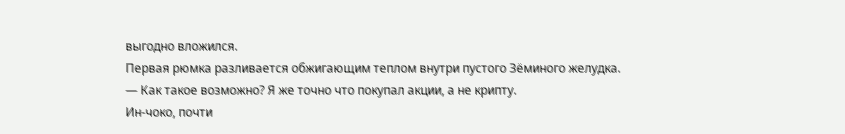выгодно вложился.
Первая рюмка разливается обжигающим теплом внутри пустого Зёминого желудка.
— Как такое возможно? Я же точно что покупал акции, а не крипту.
Ин-чоко, почти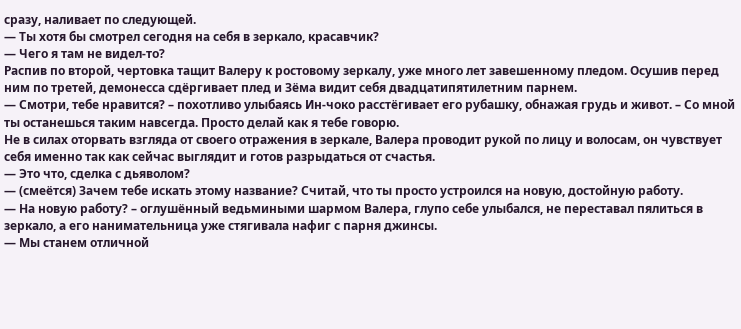сразу, наливает по следующей.
— Ты хотя бы смотрел сегодня на себя в зеркало, красавчик?
— Чего я там не видел-то?
Распив по второй, чертовка тащит Валеру к ростовому зеркалу, уже много лет завешенному пледом. Осушив перед ним по третей, демонесса сдёргивает плед и Зёма видит себя двадцатипятилетним парнем.
— Смотри, тебе нравится? – похотливо улыбаясь Ин-чоко расстёгивает его рубашку, обнажая грудь и живот. – Со мной ты останешься таким навсегда. Просто делай как я тебе говорю.
Не в силах оторвать взгляда от своего отражения в зеркале, Валера проводит рукой по лицу и волосам, он чувствует себя именно так как сейчас выглядит и готов разрыдаться от счастья.
— Это что, сделка с дьяволом?
— (смеётся) Зачем тебе искать этому название? Считай, что ты просто устроился на новую, достойную работу.
— На новую работу? – оглушённый ведьмиными шармом Валера, глупо себе улыбался, не переставал пялиться в зеркало, а его нанимательница уже стягивала нафиг с парня джинсы.
— Мы станем отличной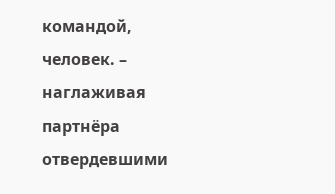командой, человек. – наглаживая партнёра отвердевшими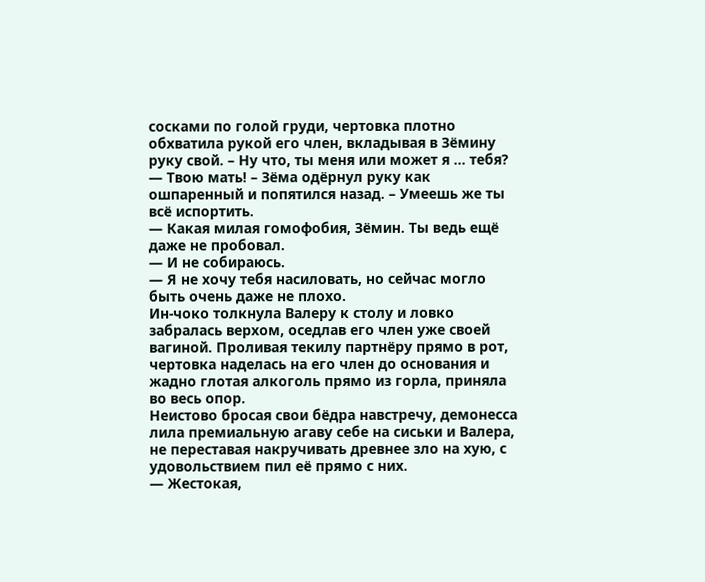сосками по голой груди, чертовка плотно обхватила рукой его член, вкладывая в Зёмину руку свой. – Ну что, ты меня или может я … тебя?
— Твою мать! – Зёма одёрнул руку как ошпаренный и попятился назад. – Умеешь же ты всё испортить.
— Какая милая гомофобия, Зёмин. Ты ведь ещё даже не пробовал.
— И не собираюсь.
— Я не хочу тебя насиловать, но сейчас могло быть очень даже не плохо.
Ин-чоко толкнула Валеру к столу и ловко забралась верхом, оседлав его член уже своей вагиной. Проливая текилу партнёру прямо в рот, чертовка наделась на его член до основания и жадно глотая алкоголь прямо из горла, приняла во весь опор.
Неистово бросая свои бёдра навстречу, демонесса лила премиальную агаву себе на сиськи и Валера, не переставая накручивать древнее зло на хую, с удовольствием пил её прямо с них.
— Жестокая,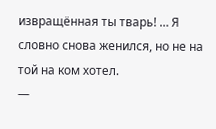извращённая ты тварь! … Я словно снова женился, но не на той на ком хотел.
—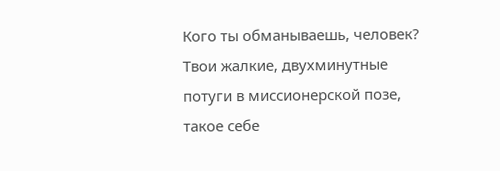Кого ты обманываешь, человек? Твои жалкие, двухминутные потуги в миссионерской позе, такое себе